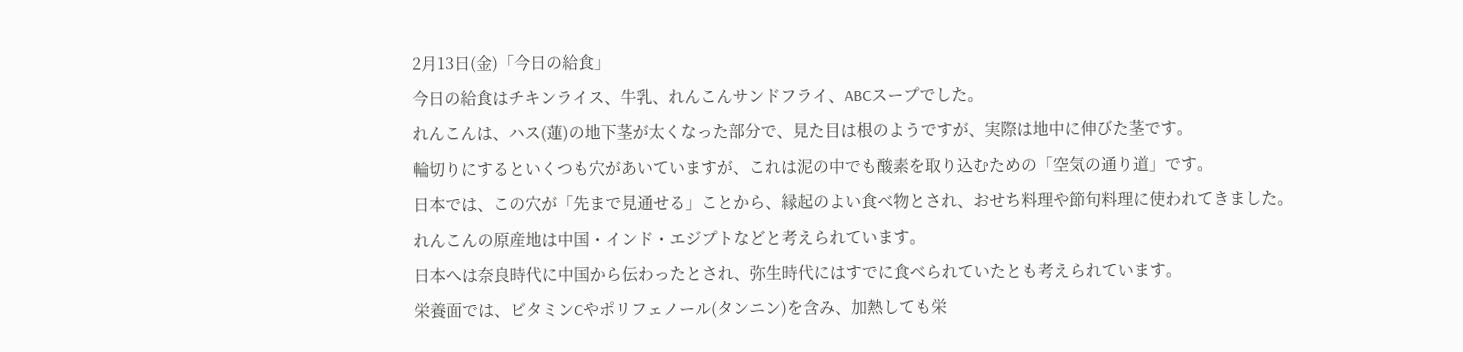2月13日(金)「今日の給食」
今日の給食はチキンライス、牛乳、れんこんサンドフライ、ABCスープでした。
れんこんは、ハス(蓮)の地下茎が太くなった部分で、見た目は根のようですが、実際は地中に伸びた茎です。
輪切りにするといくつも穴があいていますが、これは泥の中でも酸素を取り込むための「空気の通り道」です。
日本では、この穴が「先まで見通せる」ことから、縁起のよい食べ物とされ、おせち料理や節句料理に使われてきました。
れんこんの原産地は中国・インド・エジプトなどと考えられています。
日本へは奈良時代に中国から伝わったとされ、弥生時代にはすでに食べられていたとも考えられています。
栄養面では、ビタミンCやポリフェノール(タンニン)を含み、加熱しても栄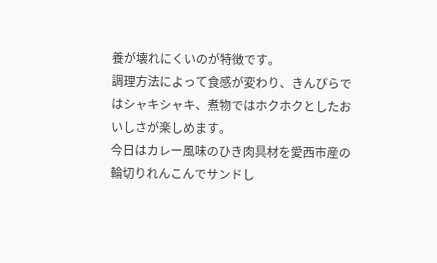養が壊れにくいのが特徴です。
調理方法によって食感が変わり、きんぴらではシャキシャキ、煮物ではホクホクとしたおいしさが楽しめます。
今日はカレー風味のひき肉具材を愛西市産の輪切りれんこんでサンドし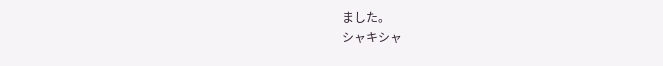ました。
シャキシャ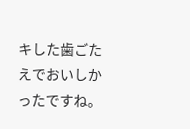キした歯ごたえでおいしかったですね。